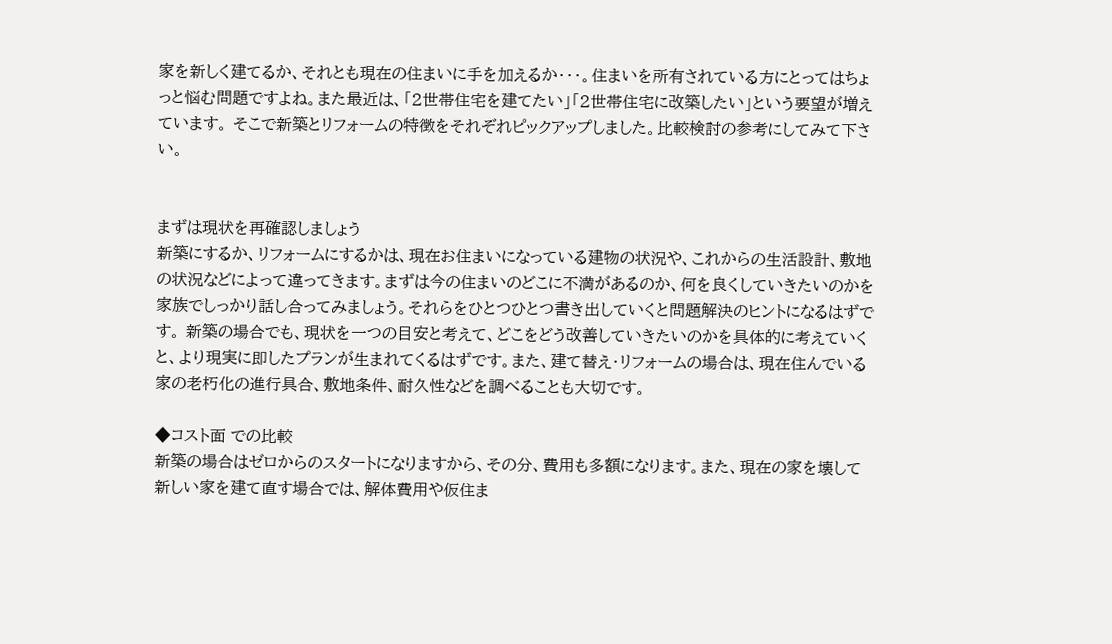家を新しく建てるか、それとも現在の住まいに手を加えるか・・・。住まいを所有されている方にとってはちょっと悩む問題ですよね。また最近は、「2世帯住宅を建てたい」「2世帯住宅に改築したい」という要望が増えています。 そこで新築とリフォームの特徴をそれぞれピックアップしました。比較検討の参考にしてみて下さい。


まずは現状を再確認しましょう
新築にするか、リフォームにするかは、現在お住まいになっている建物の状況や、これからの生活設計、敷地の状況などによって違ってきます。まずは今の住まいのどこに不満があるのか、何を良くしていきたいのかを家族でしっかり話し合ってみましょう。それらをひとつひとつ書き出していくと問題解決のヒントになるはずです。 新築の場合でも、現状を一つの目安と考えて、どこをどう改善していきたいのかを具体的に考えていくと、より現実に即したプランが生まれてくるはずです。また、建て替え・リフォームの場合は、現在住んでいる家の老朽化の進行具合、敷地条件、耐久性などを調べることも大切です。

◆コスト面 での比較
新築の場合はゼロからのスタートになりますから、その分、費用も多額になります。また、現在の家を壊して新しい家を建て直す場合では、解体費用や仮住ま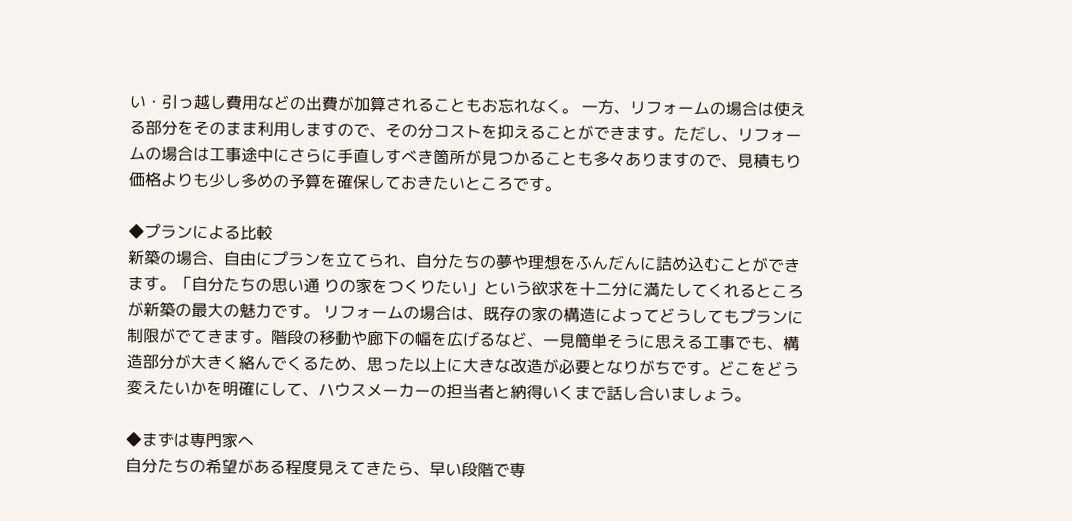い・引っ越し費用などの出費が加算されることもお忘れなく。 一方、リフォームの場合は使える部分をそのまま利用しますので、その分コストを抑えることができます。ただし、リフォームの場合は工事途中にさらに手直しすべき箇所が見つかることも多々ありますので、見積もり価格よりも少し多めの予算を確保しておきたいところです。

◆プランによる比較
新築の場合、自由にプランを立てられ、自分たちの夢や理想をふんだんに詰め込むことができます。「自分たちの思い通 りの家をつくりたい」という欲求を十二分に満たしてくれるところが新築の最大の魅力です。 リフォームの場合は、既存の家の構造によってどうしてもプランに制限がでてきます。階段の移動や廊下の幅を広げるなど、一見簡単そうに思える工事でも、構造部分が大きく絡んでくるため、思った以上に大きな改造が必要となりがちです。どこをどう変えたいかを明確にして、ハウスメーカーの担当者と納得いくまで話し合いましょう。

◆まずは専門家へ
自分たちの希望がある程度見えてきたら、早い段階で専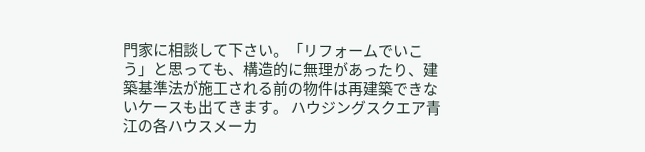門家に相談して下さい。「リフォームでいこう」と思っても、構造的に無理があったり、建築基準法が施工される前の物件は再建築できないケースも出てきます。 ハウジングスクエア青江の各ハウスメーカ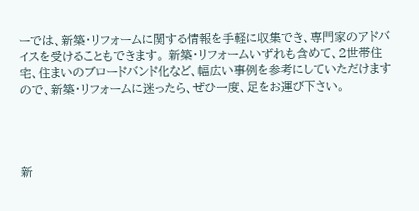ーでは、新築・リフォームに関する情報を手軽に収集でき、専門家のアドバイスを受けることもできます。 新築・リフォームいずれも含めて、2世帯住宅、住まいのブロードバンド化など、幅広い事例を参考にしていただけますので、新築・リフォームに迷ったら、ぜひ一度、足をお運び下さい。




新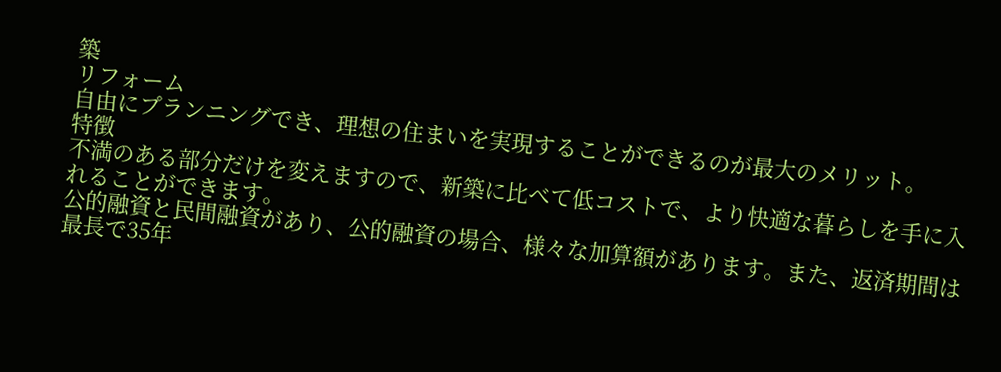築
リフォーム
自由にプランニングでき、理想の住まいを実現することができるのが最大のメリット。
特徴
不満のある部分だけを変えますので、新築に比べて低コストで、より快適な暮らしを手に入れることができます。
公的融資と民間融資があり、公的融資の場合、様々な加算額があります。また、返済期間は最長で35年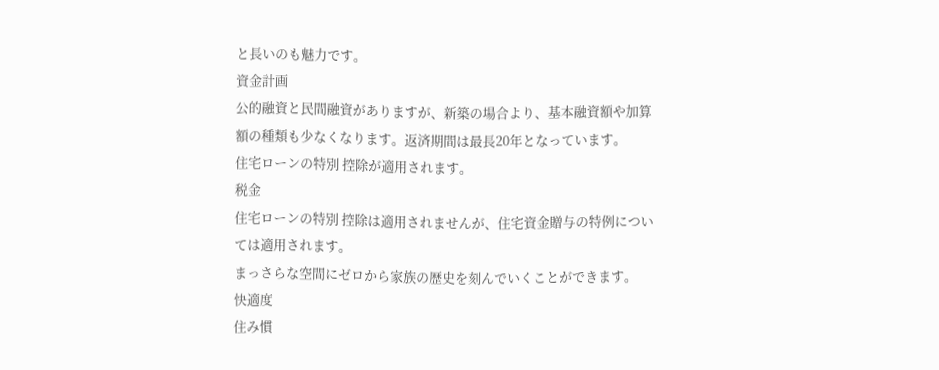と長いのも魅力です。
資金計画
公的融資と民間融資がありますが、新築の場合より、基本融資額や加算額の種類も少なくなります。返済期間は最長20年となっています。
住宅ローンの特別 控除が適用されます。
税金
住宅ローンの特別 控除は適用されませんが、住宅資金贈与の特例については適用されます。
まっさらな空間にゼロから家族の歴史を刻んでいくことができます。
快適度
住み慣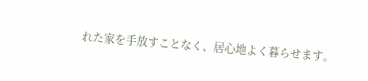れた家を手放すことなく、居心地よく暮らせます。